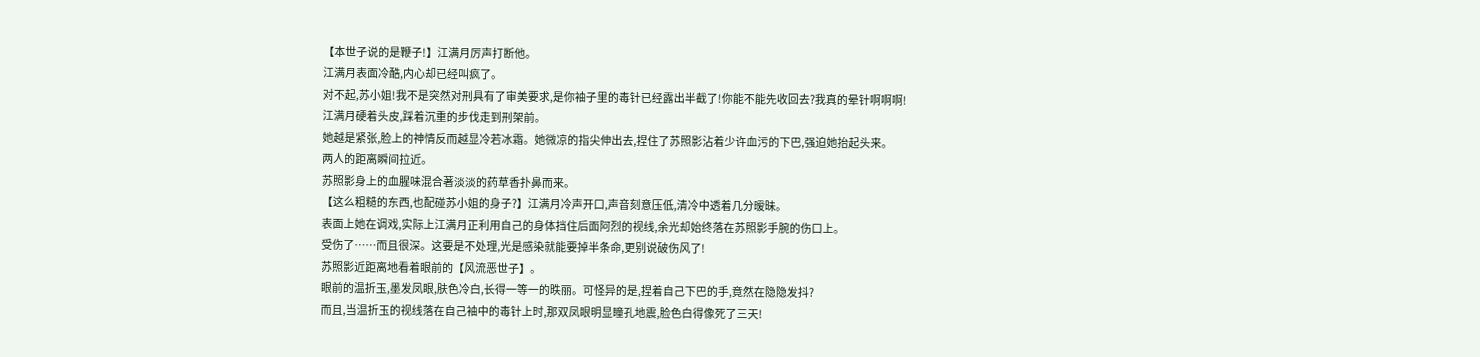【本世子说的是鞭子!】江满月厉声打断他。
江满月表面冷酷,内心却已经叫疯了。
对不起,苏小姐!我不是突然对刑具有了审美要求,是你袖子里的毒针已经露出半截了!你能不能先收回去?我真的晕针啊啊啊!
江满月硬着头皮,踩着沉重的步伐走到刑架前。
她越是紧张,脸上的神情反而越显冷若冰霜。她微凉的指尖伸出去,捏住了苏照影沾着少许血污的下巴,强迫她抬起头来。
两人的距离瞬间拉近。
苏照影身上的血腥味混合著淡淡的药草香扑鼻而来。
【这么粗糙的东西,也配碰苏小姐的身子?】江满月冷声开口,声音刻意压低,清冷中透着几分暧昧。
表面上她在调戏,实际上江满月正利用自己的身体挡住后面阿烈的视线,余光却始终落在苏照影手腕的伤口上。
受伤了……而且很深。这要是不处理,光是感染就能要掉半条命,更别说破伤风了!
苏照影近距离地看着眼前的【风流恶世子】。
眼前的温折玉,墨发凤眼,肤色冷白,长得一等一的昳丽。可怪异的是,捏着自己下巴的手,竟然在隐隐发抖?
而且,当温折玉的视线落在自己袖中的毒针上时,那双凤眼明显瞳孔地震,脸色白得像死了三天!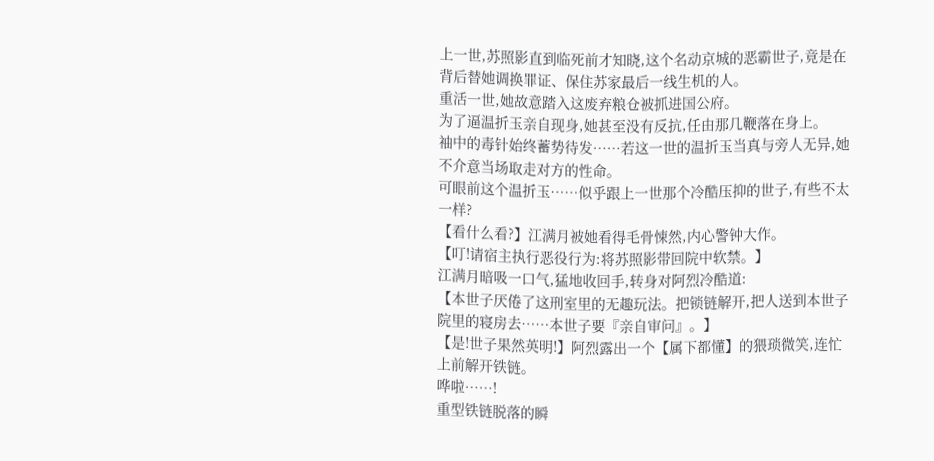上一世,苏照影直到临死前才知晓,这个名动京城的恶霸世子,竟是在背后替她调换罪证、保住苏家最后一线生机的人。
重活一世,她故意踏入这废弃粮仓被抓进国公府。
为了逼温折玉亲自现身,她甚至没有反抗,任由那几鞭落在身上。
袖中的毒针始终蓄势待发……若这一世的温折玉当真与旁人无异,她不介意当场取走对方的性命。
可眼前这个温折玉……似乎跟上一世那个冷酷压抑的世子,有些不太一样?
【看什么看?】江满月被她看得毛骨悚然,内心警钟大作。
【叮!请宿主执行恶役行为:将苏照影带回院中软禁。】
江满月暗吸一口气,猛地收回手,转身对阿烈冷酷道:
【本世子厌倦了这刑室里的无趣玩法。把锁链解开,把人送到本世子院里的寝房去……本世子要『亲自审问』。】
【是!世子果然英明!】阿烈露出一个【属下都懂】的猥琐微笑,连忙上前解开铁链。
哗啦……!
重型铁链脱落的瞬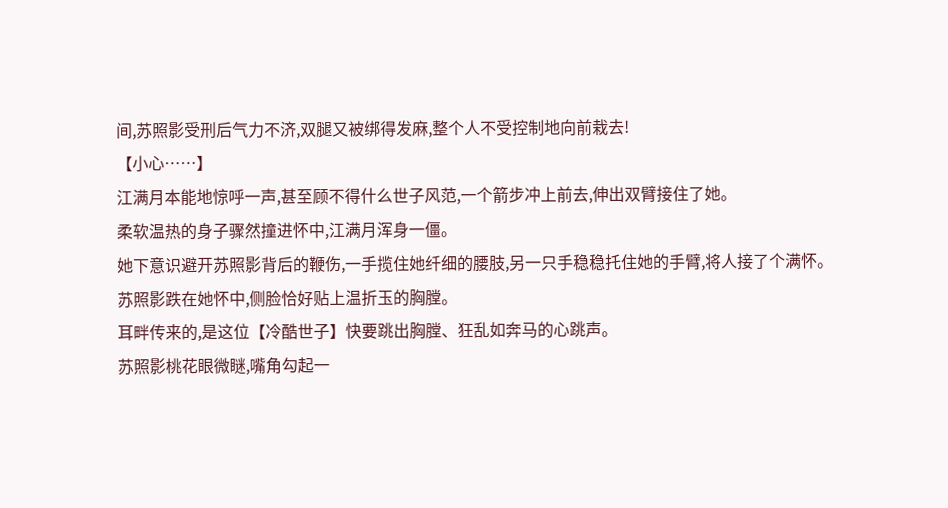间,苏照影受刑后气力不济,双腿又被绑得发麻,整个人不受控制地向前栽去!
【小心……】
江满月本能地惊呼一声,甚至顾不得什么世子风范,一个箭步冲上前去,伸出双臂接住了她。
柔软温热的身子骤然撞进怀中,江满月浑身一僵。
她下意识避开苏照影背后的鞭伤,一手揽住她纤细的腰肢,另一只手稳稳托住她的手臂,将人接了个满怀。
苏照影跌在她怀中,侧脸恰好贴上温折玉的胸膛。
耳畔传来的,是这位【冷酷世子】快要跳出胸膛、狂乱如奔马的心跳声。
苏照影桃花眼微瞇,嘴角勾起一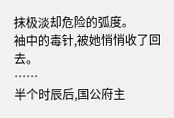抹极淡却危险的弧度。
袖中的毒针,被她悄悄收了回去。
……
半个时辰后,国公府主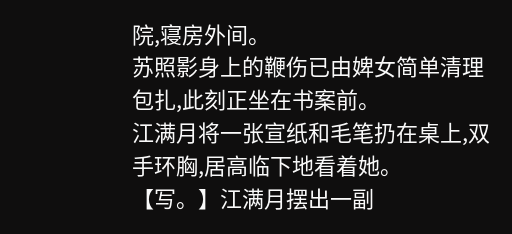院,寝房外间。
苏照影身上的鞭伤已由婢女简单清理包扎,此刻正坐在书案前。
江满月将一张宣纸和毛笔扔在桌上,双手环胸,居高临下地看着她。
【写。】江满月摆出一副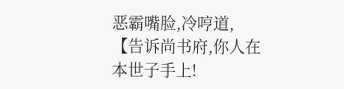恶霸嘴脸,冷哼道,【告诉尚书府,你人在本世子手上!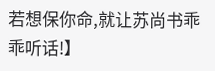若想保你命,就让苏尚书乖乖听话!】